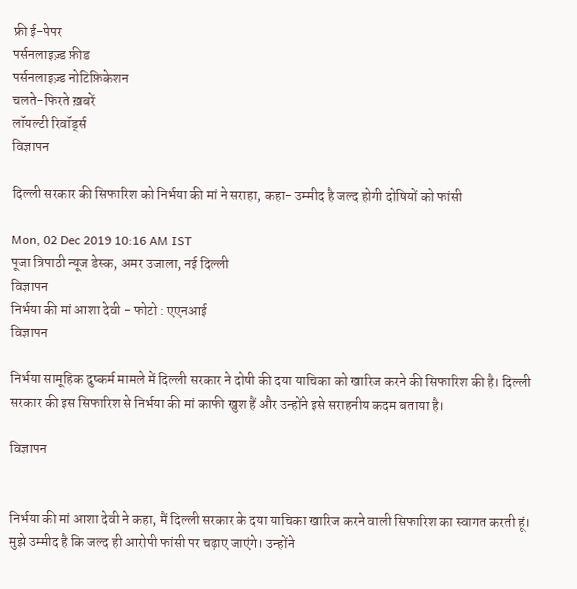फ्री ई-पेपर
पर्सनलाइज़्ड फ़ीड
पर्सनलाइज़्ड नोटिफ़िकेशन
चलते-फिरते ख़बरें
लॉयल्टी रिवॉर्ड्स
विज्ञापन

दिल्ली सरकार की सिफारिश को निर्भया की मां ने सराहा, कहा- उम्मीद है जल्द होगी दोषियों को फांसी

Mon, 02 Dec 2019 10:16 AM IST
पूजा त्रिपाठी न्यूज डेस्क, अमर उजाला, नई दिल्ली
विज्ञापन
निर्भया की मां आशा देवी - फोटो : एएनआई
विज्ञापन

निर्भया सामूहिक दुष्कर्म मामले में दिल्ली सरकार ने दोषी की दया याचिका को खारिज करने की सिफारिश की है। दिल्ली सरकार की इस सिफारिश से निर्भया की मां काफी खुश हैं और उन्होंने इसे सराहनीय कदम बताया है।

विज्ञापन


निर्भया की मां आशा देवी ने कहा, मैं दिल्ली सरकार के दया याचिका खारिज करने वाली सिफारिश का स्वागत करती हूं। मुझे उम्मीद है कि जल्द ही आरोपी फांसी पर चढ़ाए जाएंगे। उन्होंने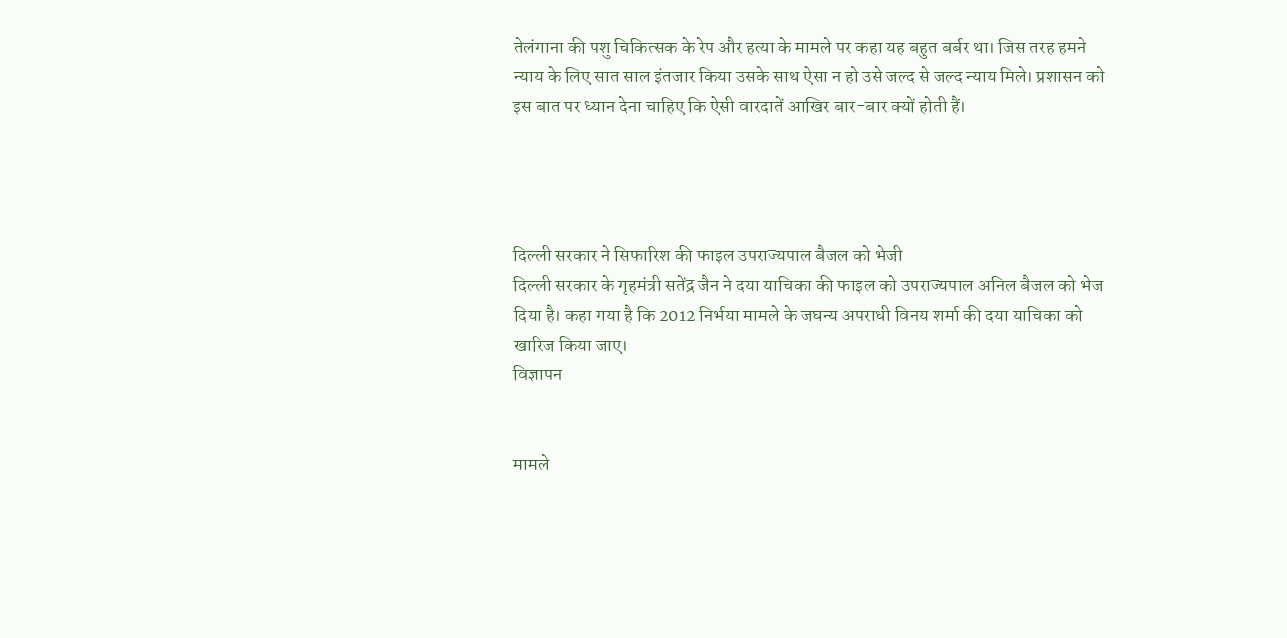तेलंगाना की पशु चिकित्सक के रेप और हत्या के मामले पर कहा यह बहुत बर्बर था। जिस तरह हमने न्याय के लिए सात साल इंतजार किया उसके साथ ऐसा न हो उसे जल्द से जल्द न्याय मिले। प्रशासन को इस बात पर ध्यान देना चाहिए कि ऐसी वारदातें आखिर बार-बार क्यों होती हैं।




दिल्ली सरकार ने सिफारिश की फाइल उपराज्यपाल बैजल को भेजी
दिल्ली सरकार के गृहमंत्री सतेंद्र जैन ने दया याचिका की फाइल को उपराज्यपाल अनिल बैजल को भेज दिया है। कहा गया है कि 2012 निर्भया मामले के जघन्य अपराधी विनय शर्मा की दया याचिका को खारिज किया जाए।
विज्ञापन


मामले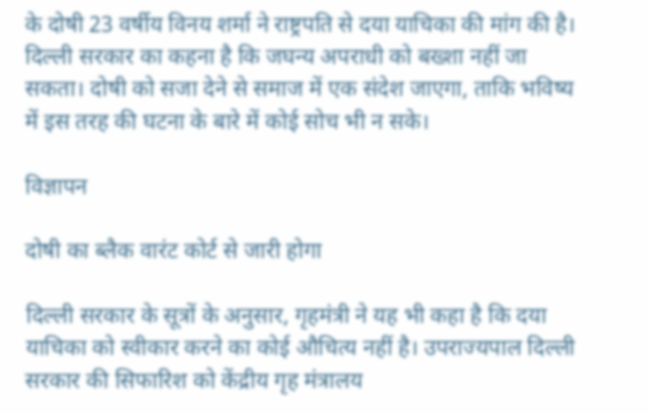के दोषी 23 वर्षीय विनय शर्मा ने राष्ट्रपति से दया याचिका की मांग की है। दिल्ली सरकार का कहना है कि जघन्य अपराधी को बख्शा नहीं जा सकता। दोषी को सजा देने से समाज में एक संदेश जाएगा, ताकि भविष्य में इस तरह की घटना के बारे में कोई सोच भी न सके।

विज्ञापन

दोषी का ब्लैक वारंट कोर्ट से जारी होगा

दिल्ली सरकार के सूत्रों के अनुसार, गृहमंत्री ने यह भी कहा है कि दया याचिका को स्वीकार करने का कोई औचित्य नहीं है। उपराज्यपाल दिल्ली सरकार की सिफारिश को केंद्रीय गृह मंत्रालय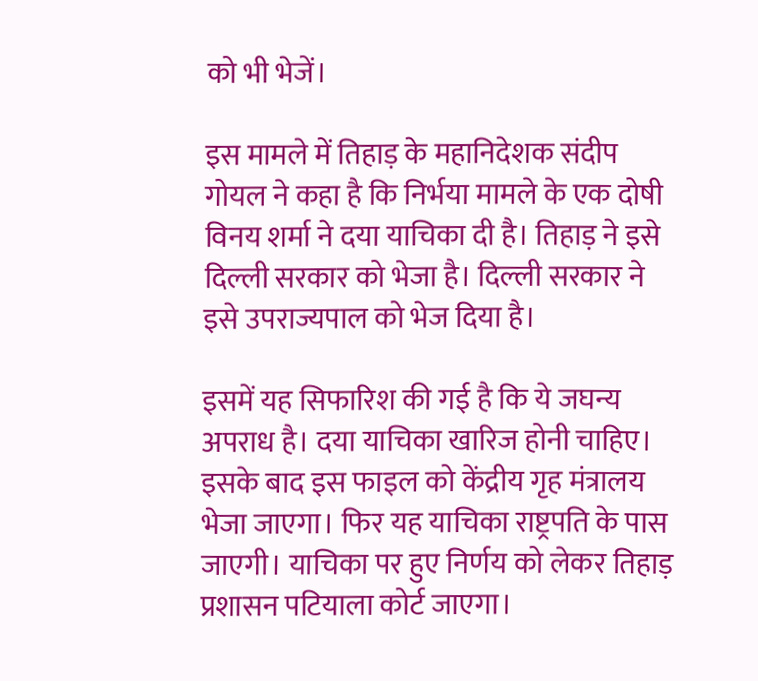को भी भेजें।

इस मामले में तिहाड़ के महानिदेशक संदीप गोयल ने कहा है कि निर्भया मामले के एक दोषी विनय शर्मा ने दया याचिका दी है। तिहाड़ ने इसे दिल्ली सरकार को भेजा है। दिल्ली सरकार ने इसे उपराज्यपाल को भेज दिया है।

इसमें यह सिफारिश की गई है कि ये जघन्य अपराध है। दया याचिका खारिज होनी चाहिए। इसके बाद इस फाइल को केंद्रीय गृह मंत्रालय भेजा जाएगा। फिर यह याचिका राष्ट्रपति के पास जाएगी। याचिका पर हुए निर्णय को लेकर तिहाड़ प्रशासन पटियाला कोर्ट जाएगा।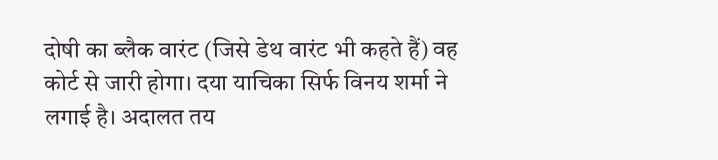दोषी का ब्लैक वारंट (जिसे डेथ वारंट भी कहते हैं) वह कोर्ट से जारी होगा। दया याचिका सिर्फ विनय शर्मा ने लगाई है। अदालत तय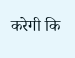करेगी कि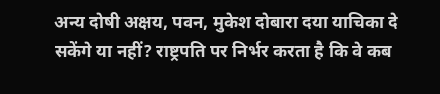अन्य दोषी अक्षय, पवन, मुकेश दोबारा दया याचिका दे सकेंगे या नहीं? राष्ट्रपति पर निर्भर करता है कि वे कब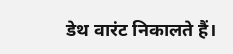डेथ वारंट निकालते हैं।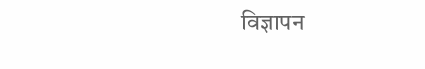विज्ञापन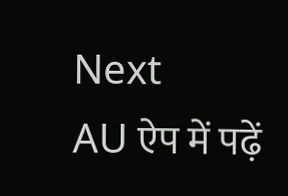Next
AU ऐप में पढ़ें